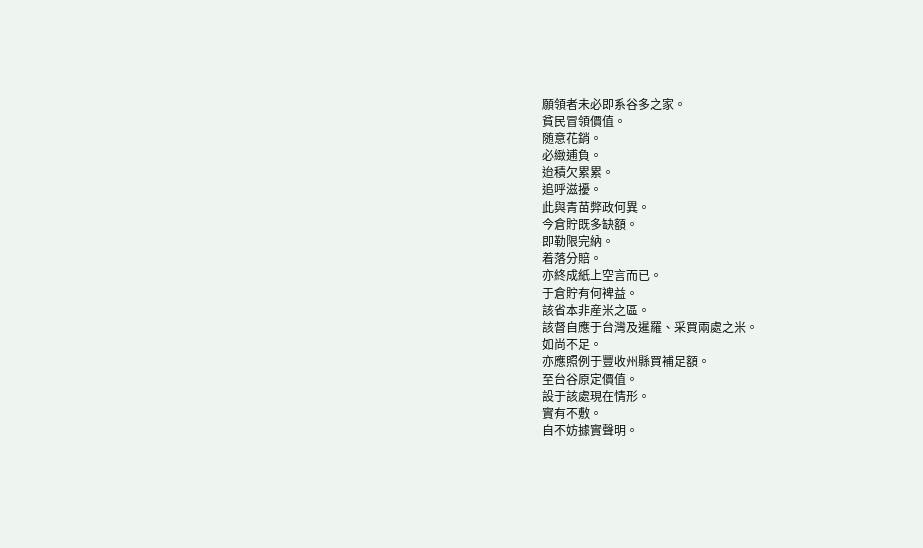願領者未必即系谷多之家。
貧民冒領價值。
随意花銷。
必緻逋負。
迨積欠累累。
追呼滋擾。
此與青苗弊政何異。
今倉貯既多缺額。
即勒限完納。
着落分賠。
亦終成紙上空言而已。
于倉貯有何裨益。
該省本非産米之區。
該督自應于台灣及暹羅、采買兩處之米。
如尚不足。
亦應照例于豐收州縣買補足額。
至台谷原定價值。
設于該處現在情形。
實有不敷。
自不妨據實聲明。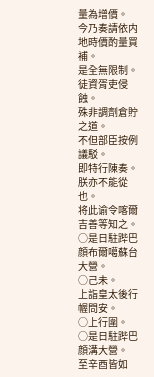量為增價。
今乃奏請依内地時價酌量買補。
是全無限制。
徒資胥吏侵蝕。
殊非調劑倉貯之道。
不但部臣按例議駁。
即特行陳奏。
朕亦不能從也。
将此谕令喀爾吉善等知之。
○是日駐跸巴顔布爾噶蘇台大營。
○己未。
上詣皇太後行幄問安。
○上行圍。
○是日駐跸巴顔溝大營。
至辛酉皆如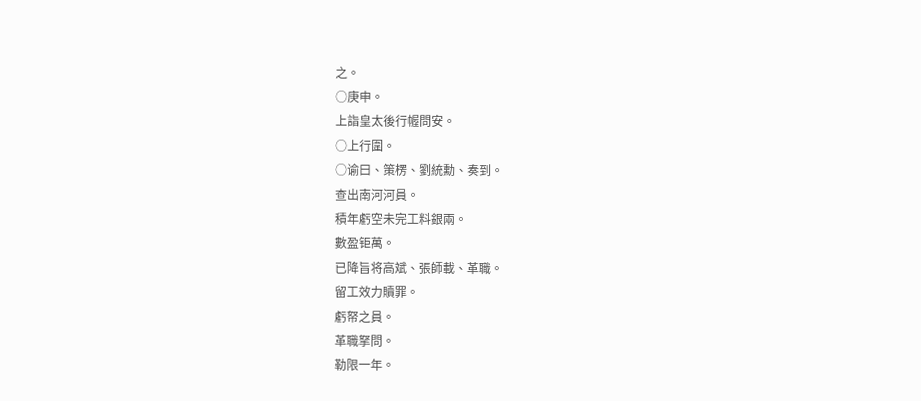之。
○庚申。
上詣皇太後行幄問安。
○上行圍。
○谕曰、策楞、劉統勳、奏到。
查出南河河員。
積年虧空未完工料銀兩。
數盈钜萬。
已降旨将高斌、張師載、革職。
留工效力贖罪。
虧帑之員。
革職拏問。
勒限一年。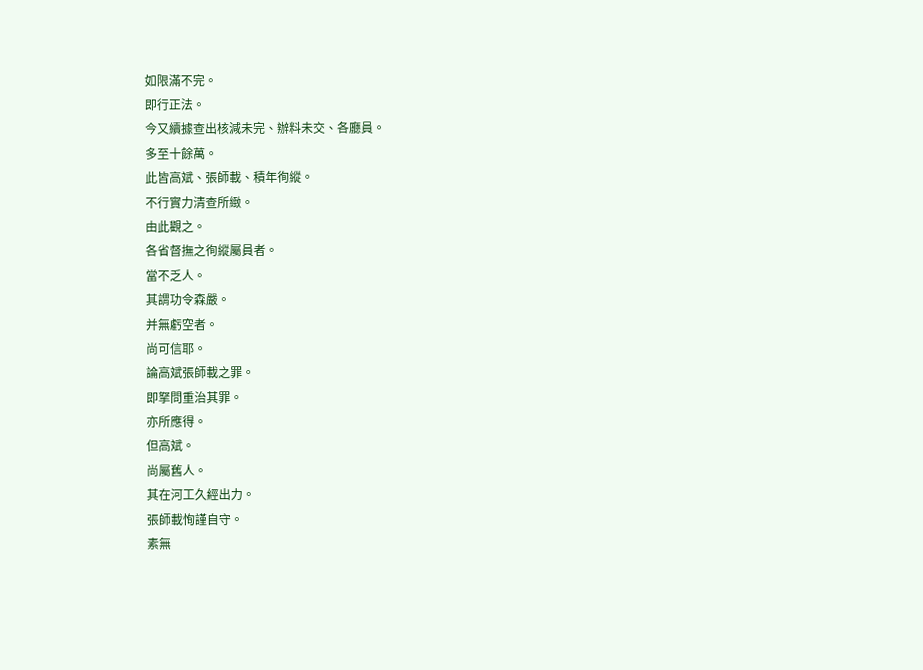如限滿不完。
即行正法。
今又續據查出核減未完、辦料未交、各廳員。
多至十餘萬。
此皆高斌、張師載、積年徇縱。
不行實力清查所緻。
由此觀之。
各省督撫之徇縱屬員者。
當不乏人。
其謂功令森嚴。
并無虧空者。
尚可信耶。
論高斌張師載之罪。
即拏問重治其罪。
亦所應得。
但高斌。
尚屬舊人。
其在河工久經出力。
張師載恂謹自守。
素無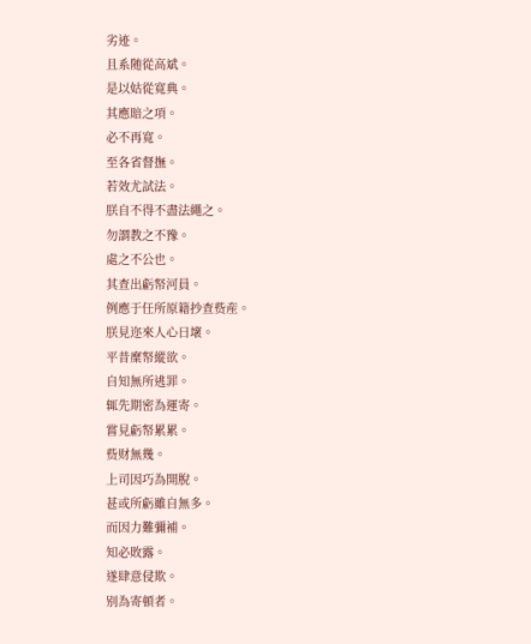劣迹。
且系随從高斌。
是以姑從寬典。
其應賠之項。
必不再寬。
至各省督撫。
若效尤試法。
朕自不得不盡法繩之。
勿謂教之不豫。
處之不公也。
其查出虧帑河員。
例應于任所原籍抄查赀産。
朕見迩來人心日壞。
平昔糜帑縱欲。
自知無所逃罪。
辄先期密為運寄。
嘗見虧帑累累。
赀财無幾。
上司因巧為開脫。
甚或所虧雖自無多。
而因力難彌補。
知必敗露。
遂肆意侵欺。
别為寄頓者。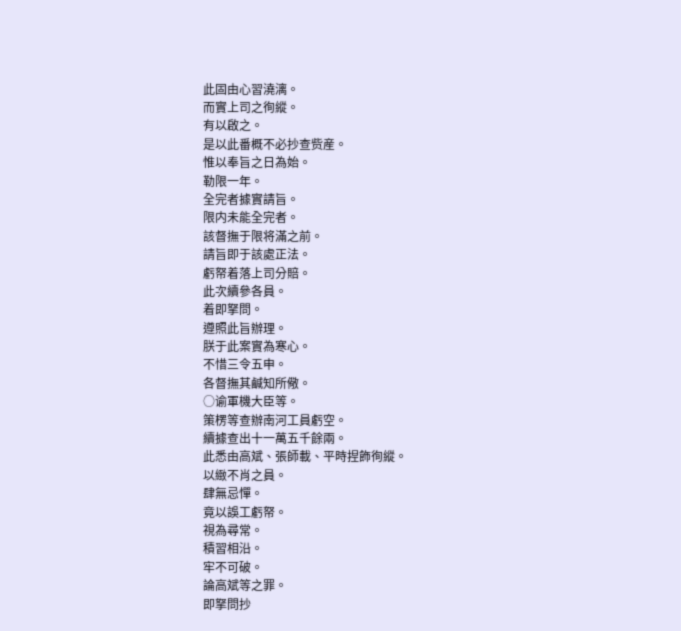此固由心習澆漓。
而實上司之徇縱。
有以啟之。
是以此番概不必抄查赀産。
惟以奉旨之日為始。
勒限一年。
全完者據實請旨。
限内未能全完者。
該督撫于限将滿之前。
請旨即于該處正法。
虧帑着落上司分賠。
此次續參各員。
着即拏問。
遵照此旨辦理。
朕于此案實為寒心。
不惜三令五申。
各督撫其鹹知所儆。
○谕軍機大臣等。
策楞等查辦南河工員虧空。
續據查出十一萬五千餘兩。
此悉由高斌、張師載、平時捏飾徇縱。
以緻不肖之員。
肆無忌憚。
竟以誤工虧帑。
視為尋常。
積習相沿。
牢不可破。
論高斌等之罪。
即拏問抄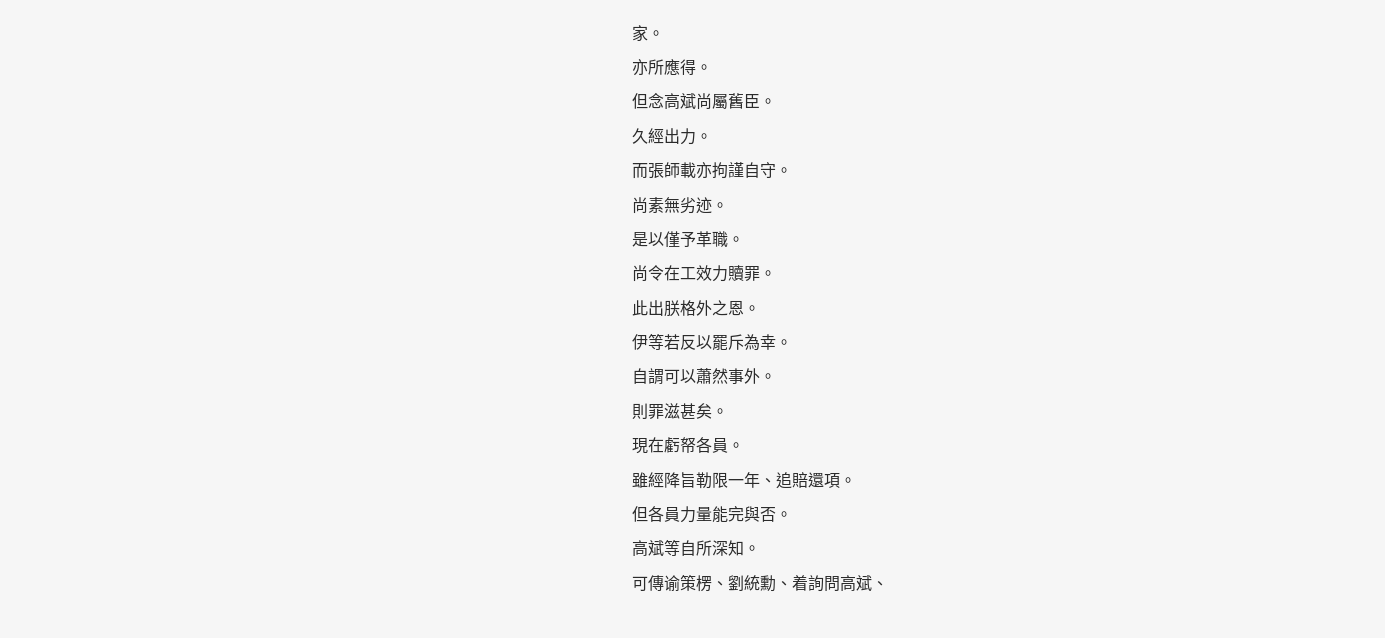家。
亦所應得。
但念高斌尚屬舊臣。
久經出力。
而張師載亦拘謹自守。
尚素無劣迹。
是以僅予革職。
尚令在工效力贖罪。
此出朕格外之恩。
伊等若反以罷斥為幸。
自謂可以蕭然事外。
則罪滋甚矣。
現在虧帑各員。
雖經降旨勒限一年、追賠還項。
但各員力量能完與否。
高斌等自所深知。
可傳谕策楞、劉統勳、着詢問高斌、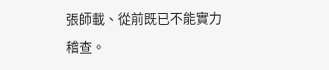張師載、從前既已不能實力稽查。